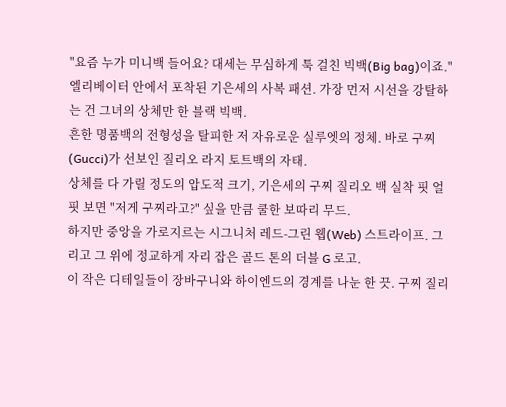"요즘 누가 미니백 들어요? 대세는 무심하게 툭 걸친 빅백(Big bag)이죠."
엘리베이터 안에서 포착된 기은세의 사복 패션. 가장 먼저 시선을 강탈하는 건 그녀의 상체만 한 블랙 빅백.
흔한 명품백의 전형성을 탈피한 저 자유로운 실루엣의 정체. 바로 구찌(Gucci)가 선보인 질리오 라지 토트백의 자태.
상체를 다 가릴 정도의 압도적 크기, 기은세의 구찌 질리오 백 실착 핏 얼핏 보면 "저게 구찌라고?" 싶을 만큼 쿨한 보따리 무드.
하지만 중앙을 가로지르는 시그니처 레드-그린 웹(Web) 스트라이프. 그리고 그 위에 정교하게 자리 잡은 골드 톤의 더블 G 로고.
이 작은 디테일들이 장바구니와 하이엔드의 경계를 나눈 한 끗. 구찌 질리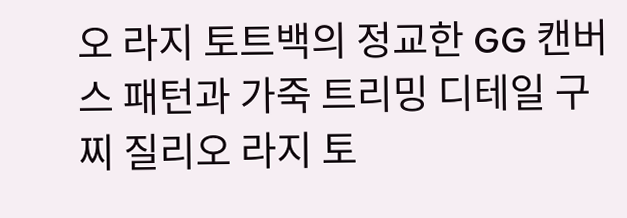오 라지 토트백의 정교한 GG 캔버스 패턴과 가죽 트리밍 디테일 구찌 질리오 라지 토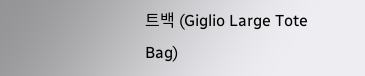트백 (Giglio Large Tote Bag)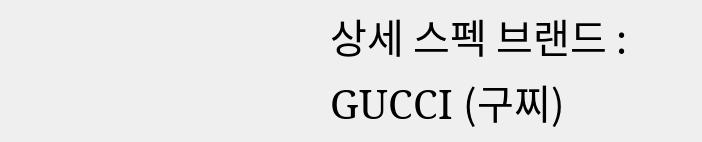상세 스펙 브랜드 : GUCCI (구찌)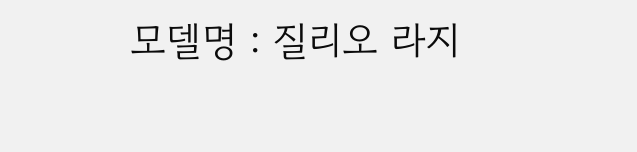모델명 : 질리오 라지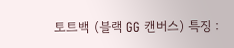토트백 (블랙 GG 캔버스) 특징 :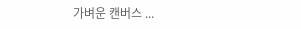가벼운 캔버스 ...